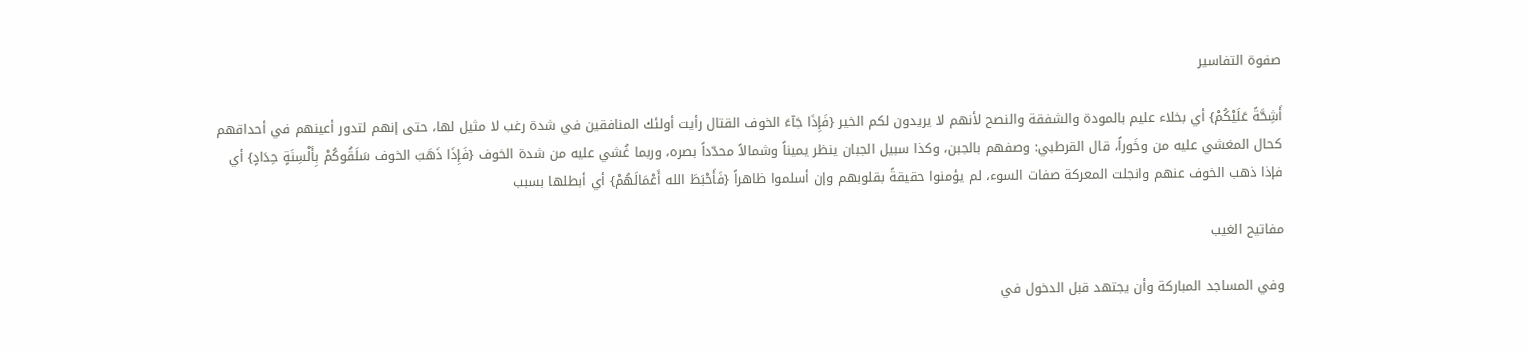صفوة التفاسير

أَشِحَّةً عَلَيْكُمْ} أي بخلاء عليم بالمودة والشفقة والنصح لأنهم لا يريدون لكم الخير {فَإِذَا جَآءَ الخوف القتال رأيت أولئك المنافقين في شدة رغب لا مثيل لها، حتى إنهم لتدور أعينهم في أحداقهم كحال المغشي عليه من وخَوراً، قال القرطبي: وصفهم بالجبن، وكذا سبيل الجبان ينظر يميناً وشمالاً محدّداً بصره، وربما غُشي عليه من شدة الخوف {فَإِذَا ذَهَبَ الخوف سَلَقُوكُمْ بِأَلْسِنَةٍ حِدَادٍ} أي فإذا ذهب الخوف عنهم وانجلت المعركة صفات السوء، لم يؤمنوا حقيقةً بقلوبهم وإن أسلموا ظاهراً {فَأَحْبَطَ الله أَعْمَالَهُمْ} أي أبطلها بسبب

مفاتيح الغيب

وفي المساجد المباركة وأن يجتهد قبل الدخول في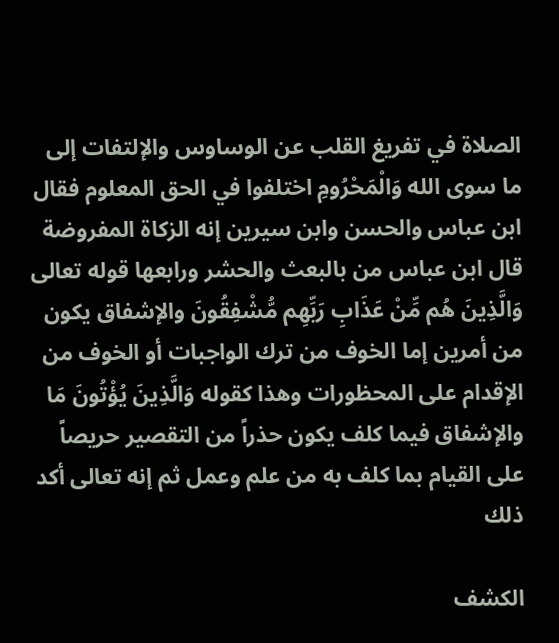الصلاة في تفريغ القلب عن الوساوس والإلتفات إلى ما سوى الله وَالْمَحْرُومِ اختلفوا في الحق المعلوم فقال ابن عباس والحسن وابن سيرين إنه الزكاة المفروضة قال ابن عباس من بالبعث والحشر ورابعها قوله تعالى وَالَّذِينَ هُم مِّنْ عَذَابِ رَبِّهِم مُّشْفِقُونَ والإشفاق يكون من أمرين إما الخوف من ترك الواجبات أو الخوف من الإقدام على المحظورات وهذا كقوله وَالَّذِينَ يُؤْتُونَ مَا والإشفاق فيما كلف يكون حذراً من التقصير حريصاً على القيام بما كلف به من علم وعمل ثم إنه تعالى أكد ذلك

الكشف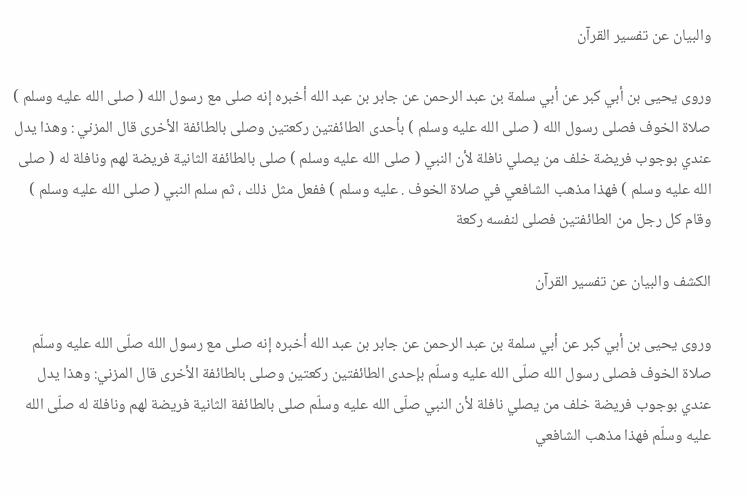والبيان عن تفسير القرآن

وروى يحيى بن أبي كبر عن أبي سلمة بن عبد الرحمن عن جابر بن عبد الله أخبره إنه صلى مع رسول الله ( صلى الله عليه وسلم ) صلاة الخوف فصلى رسول الله ( صلى الله عليه وسلم ) بأحدى الطائفتين ركعتين وصلى بالطائفة الأخرى قال المزني : وهذا يدل عندي بوجوب فريضة خلف من يصلي نافلة لأن النبي ( صلى الله عليه وسلم ) صلى بالطائفة الثانية فريضة لهم ونافلة له ( صلى الله عليه وسلم ) فهذا مذهب الشافعي في صلاة الخوف . عليه وسلم ) ففعل مثل ذلك ، ثم سلم النبي ( صلى الله عليه وسلم ) وقام كل رجل من الطائفتين فصلى لنفسه ركعة

الكشف والبيان عن تفسير القرآن

وروى يحيى بن أبي كبر عن أبي سلمة بن عبد الرحمن عن جابر بن عبد الله أخبره إنه صلى مع رسول الله صلّى الله عليه وسلّم صلاة الخوف فصلى رسول الله صلّى الله عليه وسلّم بإحدى الطائفتين ركعتين وصلى بالطائفة الأخرى قال المزني: وهذا يدل عندي بوجوب فريضة خلف من يصلي نافلة لأن النبي صلّى الله عليه وسلّم صلى بالطائفة الثانية فريضة لهم ونافلة له صلّى الله عليه وسلّم فهذا مذهب الشافعي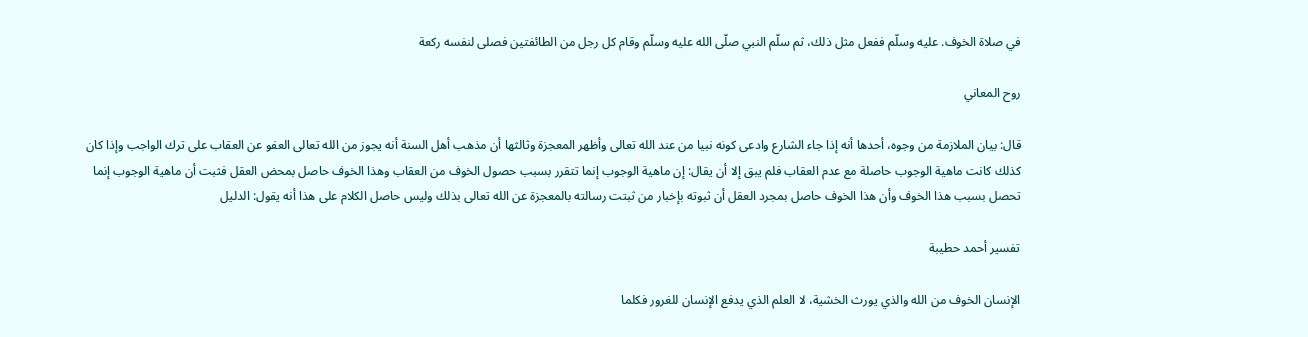في صلاة الخوف. عليه وسلّم ففعل مثل ذلك، ثم سلّم النبي صلّى الله عليه وسلّم وقام كل رجل من الطائفتين فصلى لنفسه ركعة

روح المعاني

قال: بيان الملازمة من وجوه، أحدها أنه إذا جاء الشارع وادعى كونه نبيا من عند الله تعالى وأظهر المعجزة وثالثها أن مذهب أهل السنة أنه يجوز من الله تعالى العفو عن العقاب على ترك الواجب وإذا كان كذلك كانت ماهية الوجوب حاصلة مع عدم العقاب فلم يبق إلا أن يقال: إن ماهية الوجوب إنما تتقرر بسبب حصول الخوف من العقاب وهذا الخوف حاصل بمحض العقل فثبت أن ماهية الوجوب إنما تحصل بسبب هذا الخوف وأن هذا الخوف حاصل بمجرد العقل أن ثبوته بإخبار من ثبتت رسالته بالمعجزة عن الله تعالى بذلك وليس حاصل الكلام على هذا أنه يقول: الدليل

تفسير أحمد حطيبة

الإنسان الخوف من الله والذي يورث الخشية، لا العلم الذي يدفع الإنسان للغرور فكلما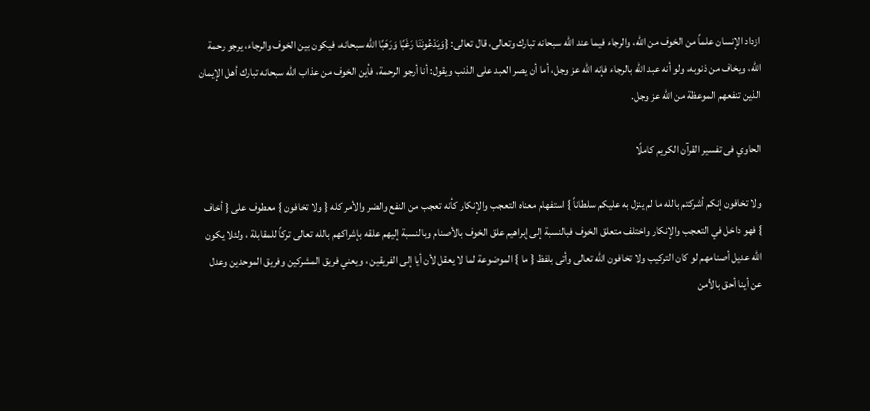ازداد الإنسان علماً من الخوف من الله، والرجاء فيما عند الله سبحانه تبارك وتعالى، قال تعالى: {وَيَدْعُونَنَا رَغَبًا وَرَهَبًا الله سبحانه، فيكون بين الخوف والرجاء، يرجو رحمة الله، ويخاف من ذنوبه، ولو أنه عبد الله بالرجاء فإنه الله عز وجل، أما أن يصر العبد على الذنب ويقول: أنا أرجو الرحمة، فأين الخوف من عذاب الله سبحانه تبارك أهل الإيمان الذين تنفعهم الموعظة من الله عز وجل.

الحاوي فى تفسير القرآن الكريم كاملًا

ولا تخافون إنكم أشركتم بالله ما لم ينزل به عليكم سلطاناً } استفهام معناه التعجب والإنكار كأنه تعجب من النفع والضر والأمر كله { ولا تخافون } معطوف على { أخاف } فهو داخل في التعجب والإنكار واختلف متعلق الخوف فبالنسبة إلى إبراهيم علق الخوف بالأصنام وبالنسبة إليهم علقه بإشراكهم بالله تعالى تركاً للمقابلة ، ولئلا يكون الله عديل أصنامهم لو كان التركيب ولا تخافون الله تعالى وأتى بلفظ { ما } الموضوعة لما لا يعقل لأن أيا إلى الفريقين ، ويعني فريق المشركين وفريق الموحدين وعدل عن أينا أحق بالأمن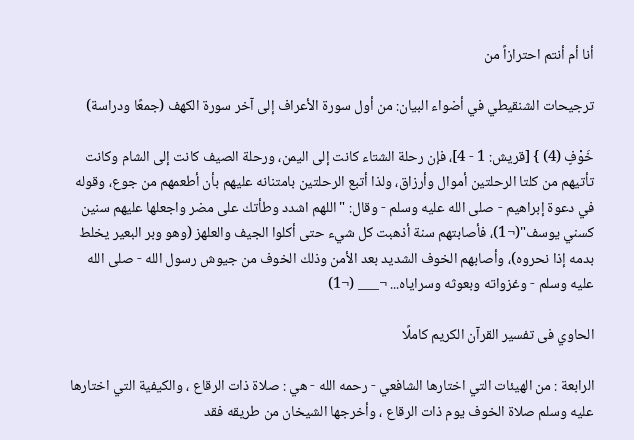أنا أم أنتم احترازاً من

ترجيحات الشنقيطي في أضواء البيان: من أول سورة الأعراف إلى آخر سورة الكهف (جمعًا ودراسة)

خَوْفٍ (4) } [قريش: 1 - 4]، فإن رحلة الشتاء كانت إلى اليمن، ورحلة الصيف كانت إلى الشام وكانت تأتيهم من كلتا الرحلتين أموال وأرزاق، ولذا أتبع الرحلتين بامتنانه عليهم بأن أطعمهم من جوع، وقوله في دعوة إبراهيم - صلى الله عليه وسلم - وقال: "اللهم اشدد وطأتك على مضر واجعلها عليهم سنين كسني يوسف"(¬1)، فأصابتهم سنة أذهبت كل شيء حتى أكلوا الجيف والعلهز (وهو وبر البعير يخلط بدمه إذا نحروه)، وأصابهم الخوف الشديد بعد الأمن وذلك الخوف من جيوش رسول الله - صلى الله عليه وسلم - وغزواته وبعوثه وسراياه... ¬___ (¬1)

الحاوي فى تفسير القرآن الكريم كاملًا

الرابعة : من الهيئات التي اختارها الشافعي - رحمه الله - هي : صلاة ذات الرقاع ، والكيفية التي اختارها عليه وسلم صلاة الخوف يوم ذات الرقاع ، وأخرجها الشيخان من طريقه فقد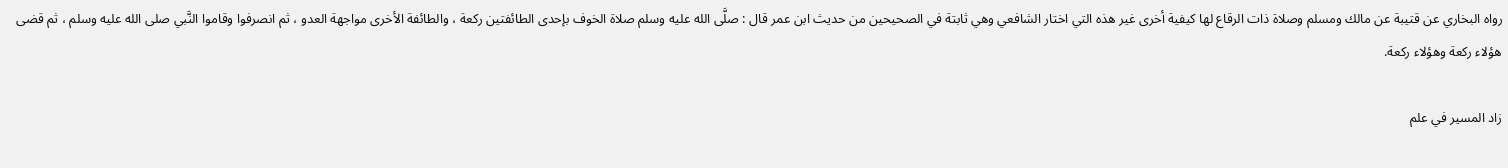رواه البخاري عن قتيبة عن مالك ومسلم وصلاة ذات الرقاع لها كيفية أخرى غير هذه التي اختار الشافعي وهي ثابتة في الصحيحين من حديث ابن عمر قال : صلَّى الله عليه وسلم صلاة الخوف بإحدى الطائفتين ركعة ، والطائفة الأخرى مواجهة العدو ، ثم انصرفوا وقاموا النَّبي صلى الله عليه وسلم ، ثم قضى هؤلاء ركعة وهؤلاء ركعة.

زاد المسير في علم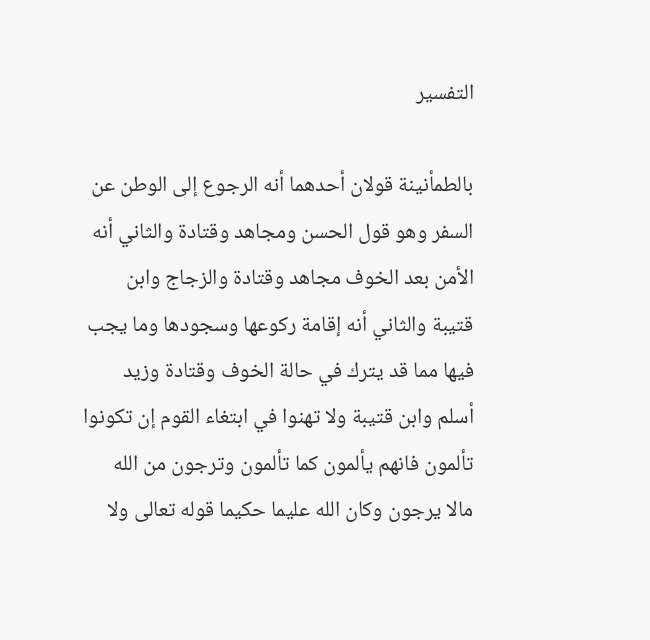التفسير

بالطمأنينة قولان أحدهما أنه الرجوع إلى الوطن عن السفر وهو قول الحسن ومجاهد وقتادة والثاني أنه الأمن بعد الخوف مجاهد وقتادة والزجاج وابن قتيبة والثاني أنه إقامة ركوعها وسجودها وما يجب فيها مما قد يترك في حالة الخوف وقتادة وزيد أسلم وابن قتيبة ولا تهنوا في ابتغاء القوم إن تكونوا تألمون فانهم يألمون كما تألمون وترجون من الله مالا يرجون وكان الله عليما حكيما قوله تعالى ولا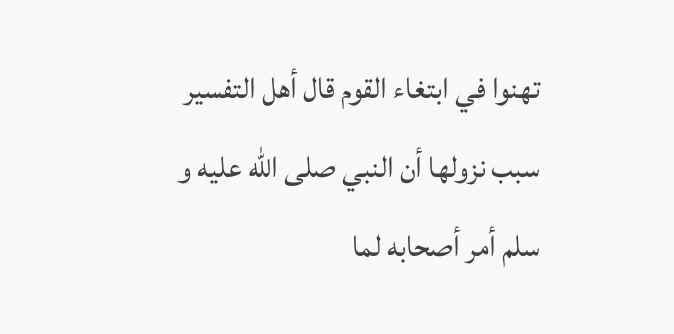تهنوا في ابتغاء القوم قال أهل التفسير سبب نزولها أن النبي صلى الله عليه و سلم أمر أصحابه لما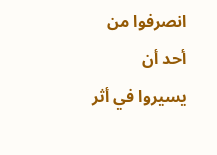انصرفوا من أحد أن يسيروا في أثر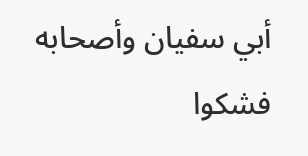أبي سفيان وأصحابه فشكوا